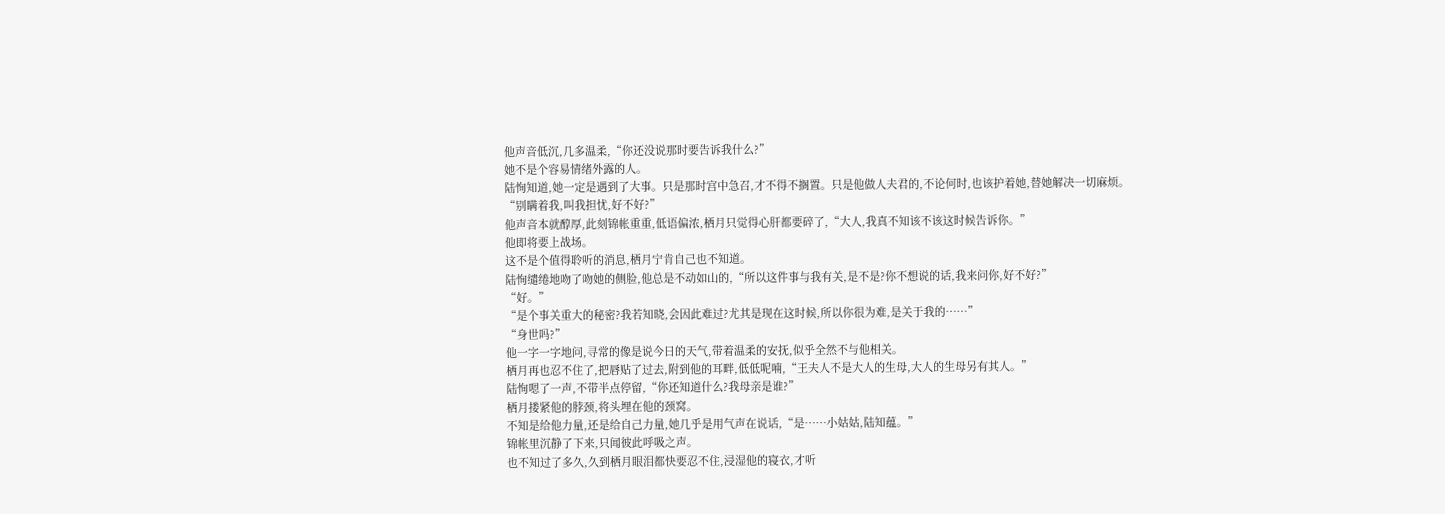他声音低沉,几多温柔,“你还没说那时要告诉我什么?”
她不是个容易情绪外露的人。
陆恂知道,她一定是遇到了大事。只是那时宫中急召,才不得不搁置。只是他做人夫君的,不论何时,也该护着她,替她解决一切麻烦。
“别瞒着我,叫我担忧,好不好?”
他声音本就醇厚,此刻锦帐重重,低语偏浓,栖月只觉得心肝都要碎了,“大人,我真不知该不该这时候告诉你。”
他即将要上战场。
这不是个值得聆听的消息,栖月宁肯自己也不知道。
陆恂缱绻地吻了吻她的侧脸,他总是不动如山的,“所以这件事与我有关,是不是?你不想说的话,我来问你,好不好?”
“好。”
“是个事关重大的秘密?我若知晓,会因此难过?尤其是现在这时候,所以你很为难,是关于我的……”
“身世吗?”
他一字一字地问,寻常的像是说今日的天气,带着温柔的安抚,似乎全然不与他相关。
栖月再也忍不住了,把唇贴了过去,附到他的耳畔,低低呢喃,“王夫人不是大人的生母,大人的生母另有其人。”
陆恂嗯了一声,不带半点停留,“你还知道什么?我母亲是谁?”
栖月搂紧他的脖颈,将头埋在他的颈窝。
不知是给他力量,还是给自己力量,她几乎是用气声在说话,“是……小姑姑,陆知蕴。”
锦帐里沉静了下来,只闻彼此呼吸之声。
也不知过了多久,久到栖月眼泪都快要忍不住,浸湿他的寝衣,才听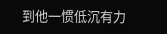到他一惯低沉有力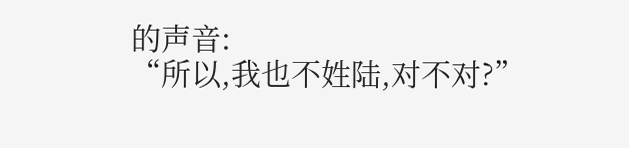的声音:
“所以,我也不姓陆,对不对?”